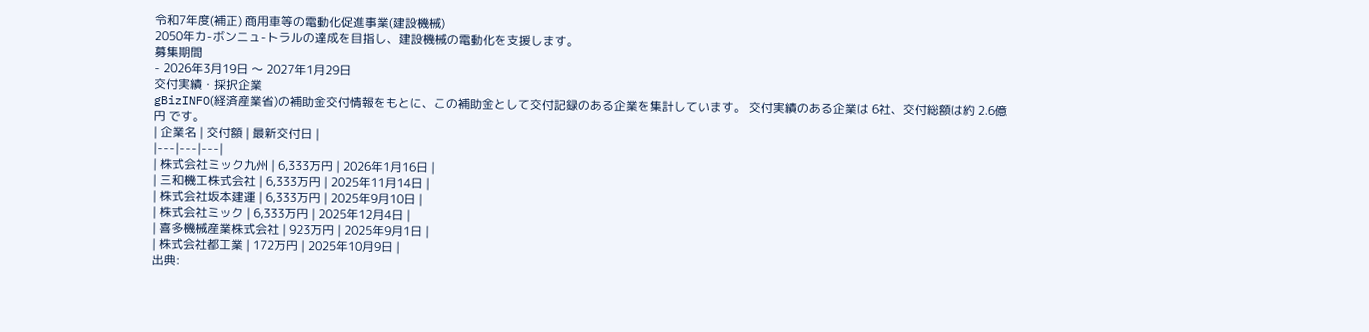令和7年度(補正) 商用車等の電動化促進事業(建設機械)
2050年カ-ボンニュ-トラルの達成を目指し、建設機械の電動化を支援します。
募集期間
- 2026年3月19日 〜 2027年1月29日
交付実績・採択企業
gBizINFO(経済産業省)の補助金交付情報をもとに、この補助金として交付記録のある企業を集計しています。 交付実績のある企業は 6社、交付総額は約 2.6億円 です。
| 企業名 | 交付額 | 最新交付日 |
|---|---|---|
| 株式会社ミック九州 | 6,333万円 | 2026年1月16日 |
| 三和機工株式会社 | 6,333万円 | 2025年11月14日 |
| 株式会社坂本建運 | 6,333万円 | 2025年9月10日 |
| 株式会社ミック | 6,333万円 | 2025年12月4日 |
| 喜多機械産業株式会社 | 923万円 | 2025年9月1日 |
| 株式会社都工業 | 172万円 | 2025年10月9日 |
出典: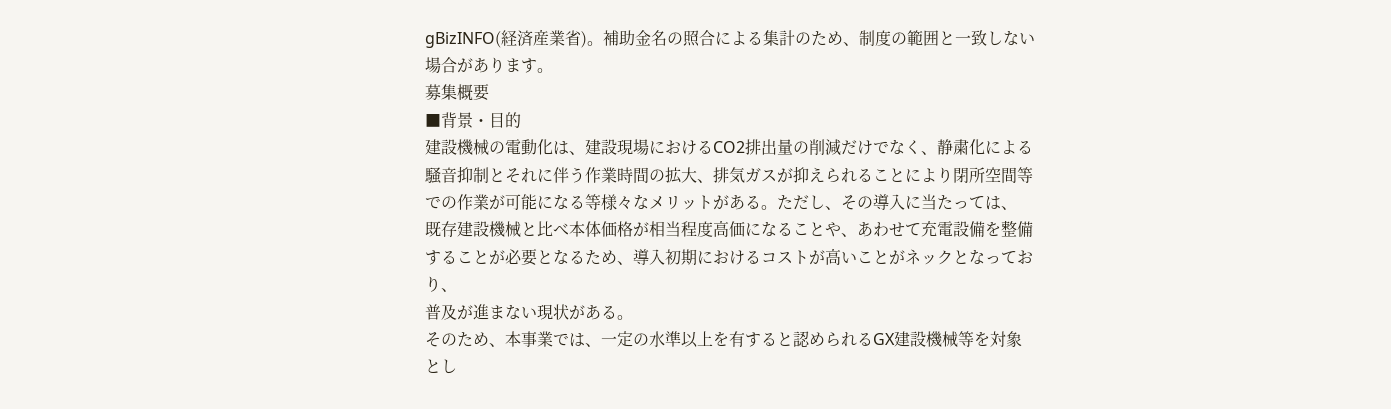gBizINFO(経済産業省)。補助金名の照合による集計のため、制度の範囲と一致しない場合があります。
募集概要
■背景・目的
建設機械の電動化は、建設現場におけるCO2排出量の削減だけでなく、静粛化による
騒音抑制とそれに伴う作業時間の拡大、排気ガスが抑えられることにより閉所空間等
での作業が可能になる等様々なメリットがある。ただし、その導入に当たっては、
既存建設機械と比べ本体価格が相当程度高価になることや、あわせて充電設備を整備
することが必要となるため、導入初期におけるコストが高いことがネックとなっており、
普及が進まない現状がある。
そのため、本事業では、一定の水準以上を有すると認められるGX建設機械等を対象
とし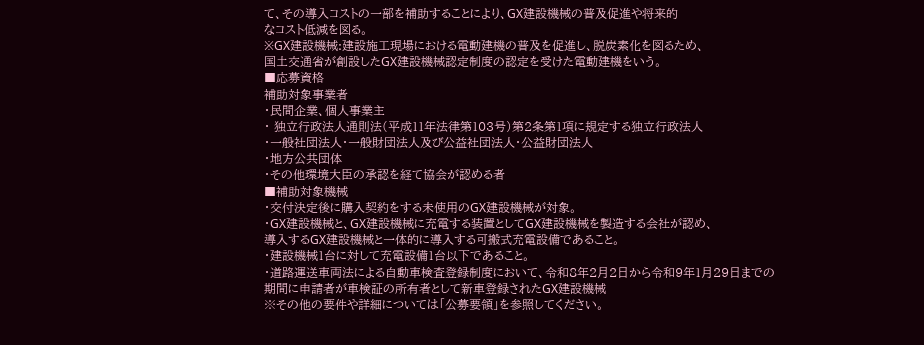て、その導入コストの一部を補助することにより、GX建設機械の普及促進や将来的
なコスト低減を図る。
※GX建設機械:建設施工現場における電動建機の普及を促進し、脱炭素化を図るため、
国土交通省が創設したGX建設機械認定制度の認定を受けた電動建機をいう。
■応募資格
補助対象事業者
・民間企業、個人事業主
・ 独立行政法人通則法(平成11年法律第103号)第2条第1項に規定する独立行政法人
・一般社団法人・一般財団法人及び公益社団法人・公益財団法人
・地方公共団体
・その他環境大臣の承認を経て協会が認める者
■補助対象機械
・交付決定後に購入契約をする未使用のGX建設機械が対象。
・GX建設機械と、GX建設機械に充電する装置としてGX建設機械を製造する会社が認め、
導入するGX建設機械と一体的に導入する可搬式充電設備であること。
・建設機械1台に対して充電設備1台以下であること。
・道路運送車両法による自動車検査登録制度において、令和8年2月2日から令和9年1月29日までの
期間に申請者が車検証の所有者として新車登録されたGX建設機械
※その他の要件や詳細については「公募要領」を参照してください。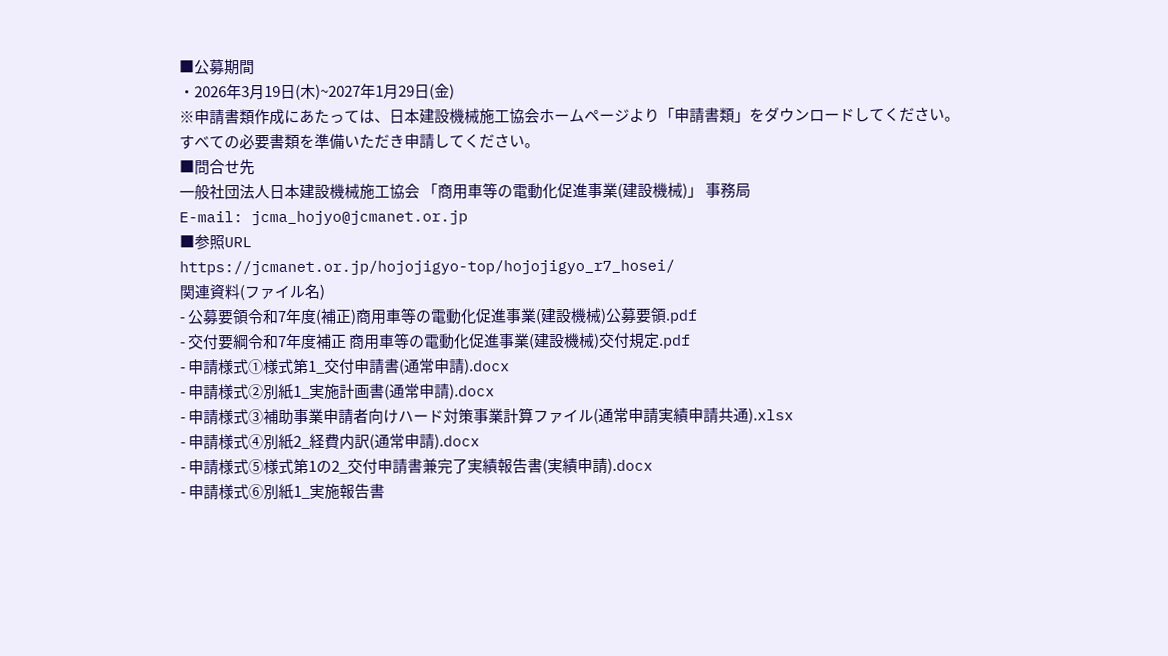■公募期間
・2026年3月19日(木)~2027年1月29日(金)
※申請書類作成にあたっては、日本建設機械施工協会ホームページより「申請書類」をダウンロードしてください。
すべての必要書類を準備いただき申請してください。
■問合せ先
一般社団法人日本建設機械施工協会 「商用車等の電動化促進事業(建設機械)」 事務局
E-mail: jcma_hojyo@jcmanet.or.jp
■参照URL
https://jcmanet.or.jp/hojojigyo-top/hojojigyo_r7_hosei/
関連資料(ファイル名)
- 公募要領令和7年度(補正)商用車等の電動化促進事業(建設機械)公募要領.pdf
- 交付要綱令和7年度補正 商用車等の電動化促進事業(建設機械)交付規定.pdf
- 申請様式①様式第1_交付申請書(通常申請).docx
- 申請様式②別紙1_実施計画書(通常申請).docx
- 申請様式③補助事業申請者向けハード対策事業計算ファイル(通常申請実績申請共通).xlsx
- 申請様式④別紙2_経費内訳(通常申請).docx
- 申請様式⑤様式第1の2_交付申請書兼完了実績報告書(実績申請).docx
- 申請様式⑥別紙1_実施報告書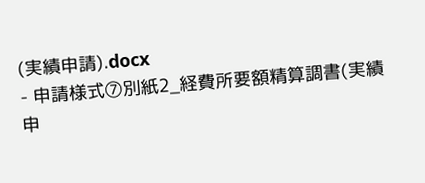(実績申請).docx
- 申請様式⑦別紙2_経費所要額精算調書(実績申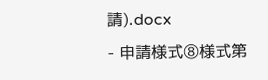請).docx
- 申請様式⑧様式第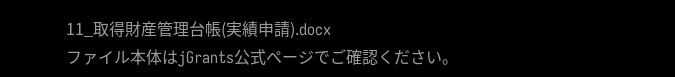11_取得財産管理台帳(実績申請).docx
ファイル本体はjGrants公式ページでご確認ください。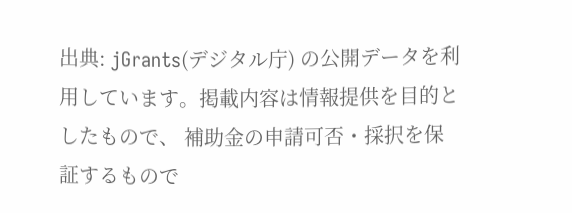出典: jGrants(デジタル庁) の公開データを利用しています。掲載内容は情報提供を目的としたもので、 補助金の申請可否・採択を保証するもので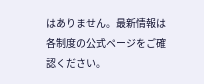はありません。最新情報は各制度の公式ページをご確認ください。